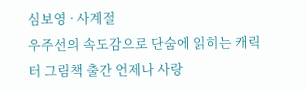심보영 · 사계절
우주선의 속도감으로 단숨에 읽히는 캐릭터 그림책 출간 언제나 사랑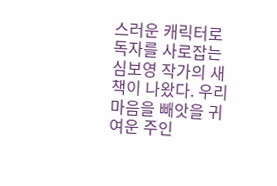스러운 캐릭터로 독자를 사로잡는 심보영 작가의 새 책이 나왔다. 우리 마음을 빼앗을 귀여운 주인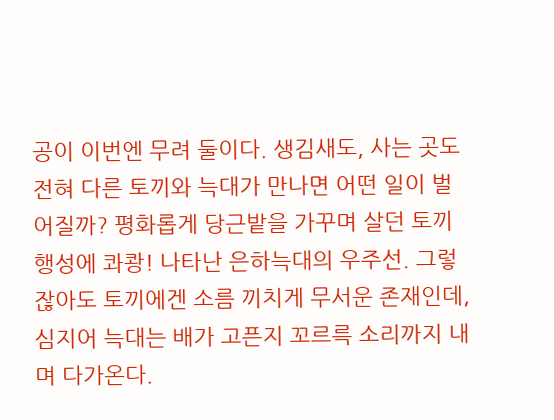공이 이번엔 무려 둘이다. 생김새도, 사는 곳도 전혀 다른 토끼와 늑대가 만나면 어떤 일이 벌어질까? 평화롭게 당근밭을 가꾸며 살던 토끼행성에 콰쾅! 나타난 은하늑대의 우주선. 그렇잖아도 토끼에겐 소름 끼치게 무서운 존재인데, 심지어 늑대는 배가 고픈지 꼬르륵 소리까지 내며 다가온다.